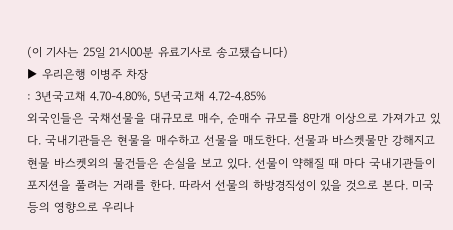(이 기사는 25일 21시00분 유료기사로 송고됐습니다)
▶ 우리은행 이병주 차장
: 3년국고채 4.70-4.80%, 5년국고채 4.72-4.85%
외국인들은 국채선물을 대규모로 매수, 순매수 규모를 8만개 이상으로 가져가고 있다. 국내기관들은 현물을 매수하고 선물을 매도한다. 선물과 바스켓물만 강해지고 현물 바스켓외의 물건들은 손실을 보고 있다. 선물이 약해질 때 마다 국내기관들이 포지션을 풀려는 거래를 한다. 따라서 선물의 하방경직성이 있을 것으로 본다. 미국 등의 영향으로 우리나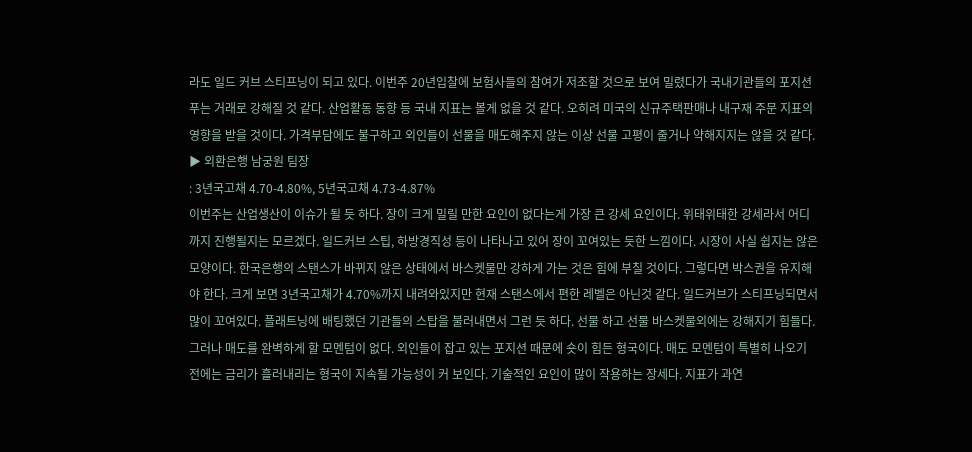라도 일드 커브 스티프닝이 되고 있다. 이번주 20년입찰에 보험사들의 참여가 저조할 것으로 보여 밀렸다가 국내기관들의 포지션 푸는 거래로 강해질 것 같다. 산업활동 동향 등 국내 지표는 볼게 없을 것 같다. 오히려 미국의 신규주택판매나 내구재 주문 지표의 영향을 받을 것이다. 가격부담에도 불구하고 외인들이 선물을 매도해주지 않는 이상 선물 고평이 줄거나 약해지지는 않을 것 같다.
▶ 외환은행 남궁원 팀장
: 3년국고채 4.70-4.80%, 5년국고채 4.73-4.87%
이번주는 산업생산이 이슈가 될 듯 하다. 장이 크게 밀릴 만한 요인이 없다는게 가장 큰 강세 요인이다. 위태위태한 강세라서 어디까지 진행될지는 모르겠다. 일드커브 스팁, 하방경직성 등이 나타나고 있어 장이 꼬여있는 듯한 느낌이다. 시장이 사실 쉽지는 않은 모양이다. 한국은행의 스탠스가 바뀌지 않은 상태에서 바스켓물만 강하게 가는 것은 힘에 부칠 것이다. 그렇다면 박스권을 유지해야 한다. 크게 보면 3년국고채가 4.70%까지 내려와있지만 현재 스탠스에서 편한 레벨은 아닌것 같다. 일드커브가 스티프닝되면서 많이 꼬여있다. 플래트닝에 배팅했던 기관들의 스탑을 불러내면서 그런 듯 하다. 선물 하고 선물 바스켓물외에는 강해지기 힘들다. 그러나 매도를 완벽하게 할 모멘텀이 없다. 외인들이 잡고 있는 포지션 때문에 숏이 힘든 형국이다. 매도 모멘텀이 특별히 나오기 전에는 금리가 흘러내리는 형국이 지속될 가능성이 커 보인다. 기술적인 요인이 많이 작용하는 장세다. 지표가 과연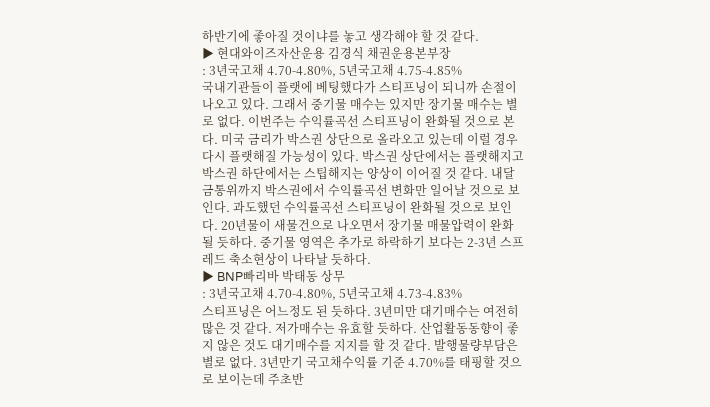하반기에 좋아질 것이냐를 놓고 생각해야 할 것 같다.
▶ 현대와이즈자산운용 김경식 채권운용본부장
: 3년국고채 4.70-4.80%, 5년국고채 4.75-4.85%
국내기관들이 플랫에 베팅했다가 스티프닝이 되니까 손절이 나오고 있다. 그래서 중기물 매수는 있지만 장기물 매수는 별로 없다. 이번주는 수익률곡선 스티프닝이 완화될 것으로 본다. 미국 금리가 박스권 상단으로 올라오고 있는데 이럴 경우 다시 플랫해질 가능성이 있다. 박스권 상단에서는 플랫해지고 박스권 하단에서는 스팁해지는 양상이 이어질 것 같다. 내달 금통위까지 박스권에서 수익률곡선 변화만 일어날 것으로 보인다. 과도했던 수익률곡선 스티프닝이 완화될 것으로 보인다. 20년물이 새물건으로 나오면서 장기물 매물압력이 완화될 듯하다. 중기물 영역은 추가로 하락하기 보다는 2-3년 스프레드 축소현상이 나타날 듯하다.
▶ BNP빠리바 박태동 상무
: 3년국고채 4.70-4.80%, 5년국고채 4.73-4.83%
스티프닝은 어느정도 된 듯하다. 3년미만 대기매수는 여전히 많은 것 같다. 저가매수는 유효할 듯하다. 산업활동동향이 좋지 않은 것도 대기매수를 지지를 할 것 같다. 발행물량부담은 별로 없다. 3년만기 국고채수익률 기준 4.70%를 태핑할 것으로 보이는데 주초반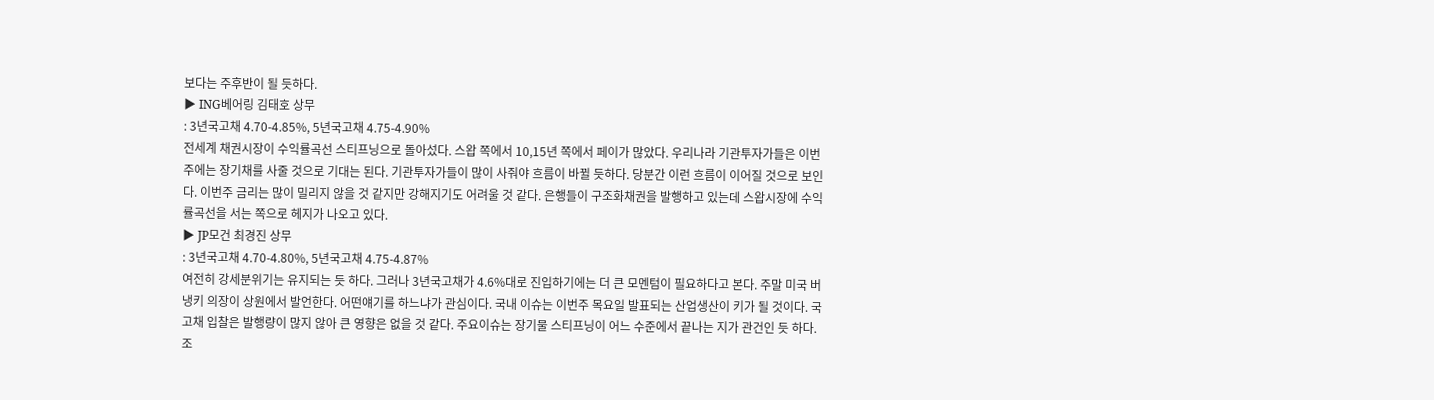보다는 주후반이 될 듯하다.
▶ ING베어링 김태호 상무
: 3년국고채 4.70-4.85%, 5년국고채 4.75-4.90%
전세계 채권시장이 수익률곡선 스티프닝으로 돌아섰다. 스왑 쪽에서 10,15년 쪽에서 페이가 많았다. 우리나라 기관투자가들은 이번주에는 장기채를 사줄 것으로 기대는 된다. 기관투자가들이 많이 사줘야 흐름이 바뀔 듯하다. 당분간 이런 흐름이 이어질 것으로 보인다. 이번주 금리는 많이 밀리지 않을 것 같지만 강해지기도 어려울 것 같다. 은행들이 구조화채권을 발행하고 있는데 스왑시장에 수익률곡선을 서는 쪽으로 헤지가 나오고 있다.
▶ JP모건 최경진 상무
: 3년국고채 4.70-4.80%, 5년국고채 4.75-4.87%
여전히 강세분위기는 유지되는 듯 하다. 그러나 3년국고채가 4.6%대로 진입하기에는 더 큰 모멘텀이 필요하다고 본다. 주말 미국 버냉키 의장이 상원에서 발언한다. 어떤얘기를 하느냐가 관심이다. 국내 이슈는 이번주 목요일 발표되는 산업생산이 키가 될 것이다. 국고채 입찰은 발행량이 많지 않아 큰 영향은 없을 것 같다. 주요이슈는 장기물 스티프닝이 어느 수준에서 끝나는 지가 관건인 듯 하다. 조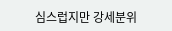심스럽지만 강세분위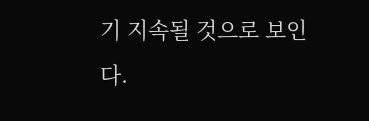기 지속될 것으로 보인다.